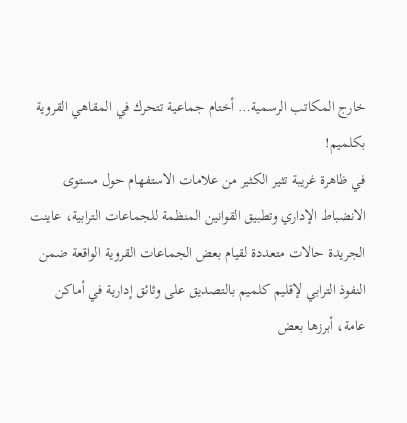خارج المكاتب الرسمية… أختام جماعية تتحرك في المقاهي القروية بكلميم!
في ظاهرة غريبة تثير الكثير من علامات الاستفهام حول مستوى الانضباط الإداري وتطبيق القوانين المنظمة للجماعات الترابية، عاينت الجريدة حالات متعددة لقيام بعض الجماعات القروية الواقعة ضمن النفوذ الترابي لإقليم كلميم بالتصديق على وثائق إدارية في أماكن عامة، أبرزها بعض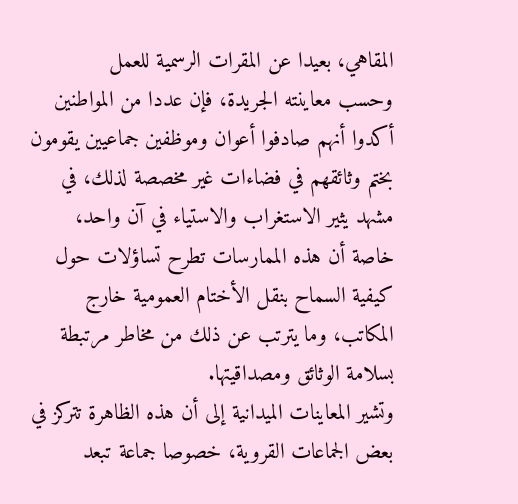المقاهي، بعيدا عن المقرات الرسمية للعمل
وحسب معاينته الجريدة، فإن عددا من المواطنين أكدوا أنهم صادفوا أعوان وموظفين جماعيين يقومون بختم وثائقهم في فضاءات غير مخصصة لذلك، في مشهد يثير الاستغراب والاستياء في آن واحد، خاصة أن هذه الممارسات تطرح تساؤلات حول كيفية السماح بنقل الأختام العمومية خارج المكاتب، وما يترتب عن ذلك من مخاطر مرتبطة بسلامة الوثائق ومصداقيتها.
وتشير المعاينات الميدانية إلى أن هذه الظاهرة تتركز في بعض الجماعات القروية، خصوصا جماعة تبعد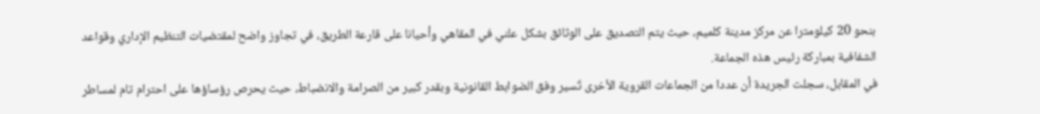بنحو 20 كيلومترا عن مركز مدينة كلميم، حيث يتم التصديق على الوثائق بشكل علني في المقاهي وأحيانا على قارعة الطريق، في تجاوز واضح لمقتضيات التنظيم الإداري وقواعد الشفافية بمباركة رئيس هذه الجماعة.
في المقابل، سجلت الجريدة أن عددا من الجماعات القروية الأخرى تُسير وفق الضوابط القانونية وبقدر كبير من الصرامة والانضباط، حيث يحرص رؤساؤها على احترام تام لمساطر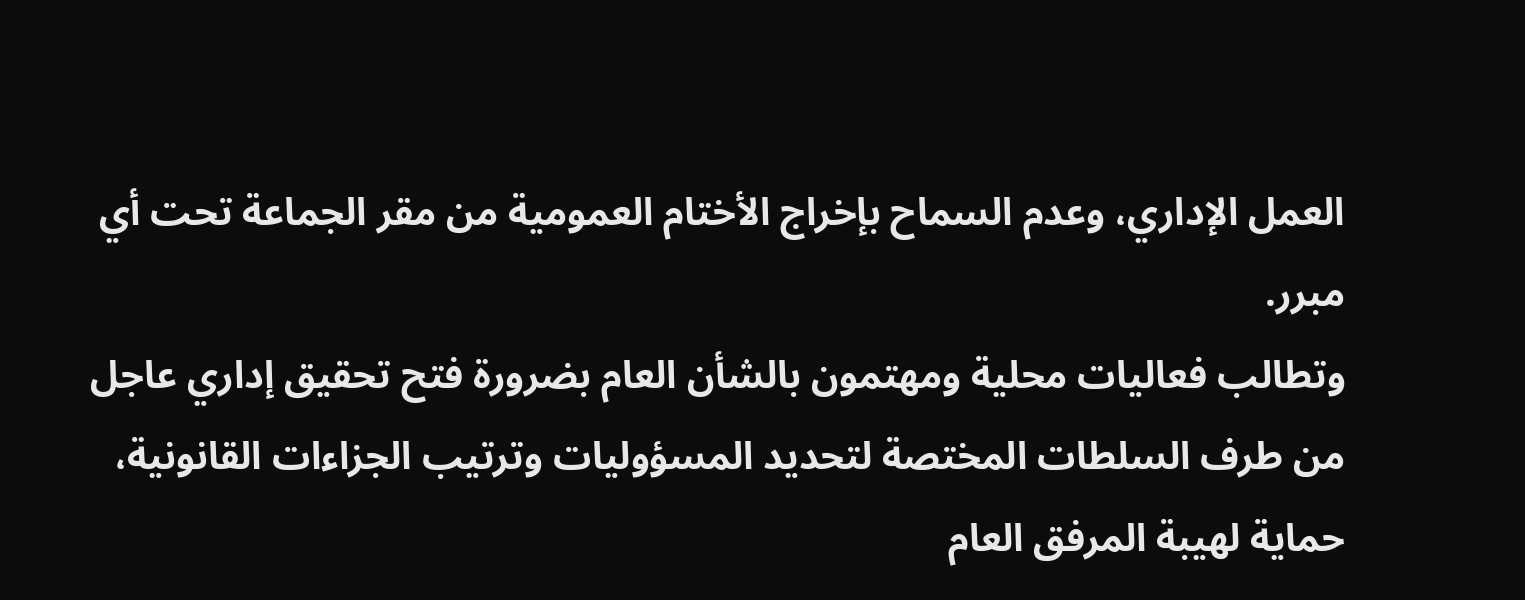العمل الإداري، وعدم السماح بإخراج الأختام العمومية من مقر الجماعة تحت أي مبرر.
وتطالب فعاليات محلية ومهتمون بالشأن العام بضرورة فتح تحقيق إداري عاجل من طرف السلطات المختصة لتحديد المسؤوليات وترتيب الجزاءات القانونية، حماية لهيبة المرفق العام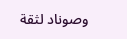وصوناد لثقة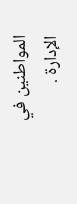المواطنين في الإدارة .